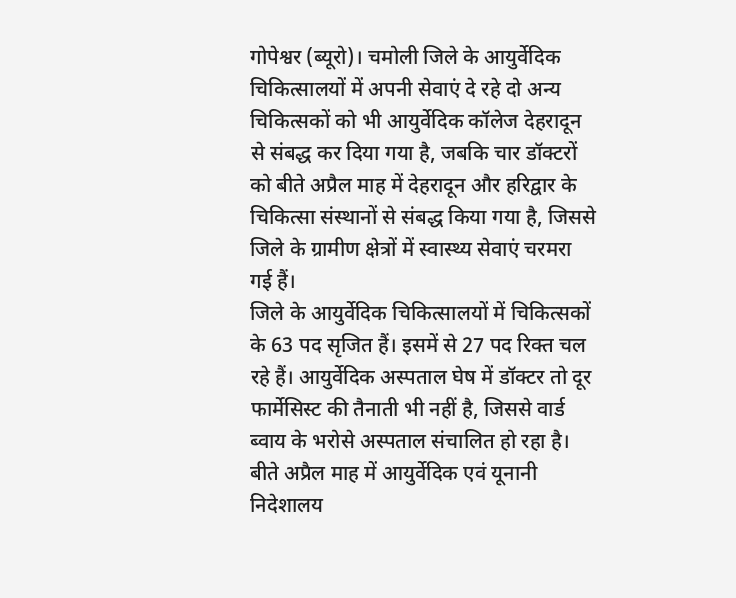गोपेश्वर (ब्यूरो)। चमोली जिले के आयुर्वेदिक चिकित्सालयों में अपनी सेवाएं दे रहे दो अन्य चिकित्सकों को भी आयुर्वेदिक कॉलेज देहरादून से संबद्ध कर दिया गया है, जबकि चार डॉक्टरों को बीते अप्रैल माह में देहरादून और हरिद्वार के चिकित्सा संस्थानों से संबद्ध किया गया है, जिससे जिले के ग्रामीण क्षेत्रों में स्वास्थ्य सेवाएं चरमरा गई हैं।
जिले के आयुर्वेदिक चिकित्सालयों में चिकित्सकों के 63 पद सृजित हैं। इसमें से 27 पद रिक्त चल रहे हैं। आयुर्वेदिक अस्पताल घेष में डॉक्टर तो दूर फार्मेसिस्ट की तैनाती भी नहीं है, जिससे वार्ड ब्वाय के भरोसे अस्पताल संचालित हो रहा है। बीते अप्रैल माह में आयुर्वेदिक एवं यूनानी निदेशालय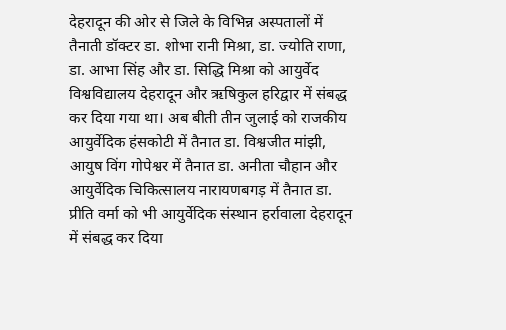देहरादून की ओर से जिले के विभिन्न अस्पतालों में तैनाती डॉक्टर डा. शोभा रानी मिश्रा, डा. ज्योति राणा, डा. आभा सिंह और डा. सिद्धि मिश्रा को आयुर्वेद विश्वविद्यालय देहरादून और ऋषिकुल हरिद्वार में संबद्ध कर दिया गया था। अब बीती तीन जुलाई को राजकीय आयुर्वेदिक हंसकोटी में तैनात डा. विश्वजीत मांझी, आयुष विंग गोपेश्वर में तैनात डा. अनीता चौहान और आयुर्वेदिक चिकित्सालय नारायणबगड़ में तैनात डा. प्रीति वर्मा को भी आयुर्वेदिक संस्थान हर्रावाला देहरादून में संबद्ध कर दिया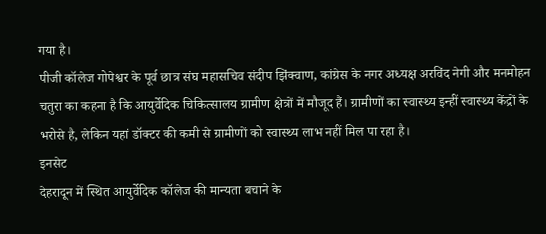गया है।
पीजी कॉलेज गोपेश्वर के पूर्व छात्र संघ महासचिव संदीप झिंक्वाण, कांग्रेस के नगर अध्यक्ष अरविंद नेगी और मनमोहन चतुरा का कहना है कि आयुर्वेदिक चिकित्सालय ग्रामीण क्षेत्रों में मौजूद हैं। ग्रामीणों का स्वास्थ्य इन्हीं स्वास्थ्य केंद्रों के भरोसे है, लेकिन यहां डॉक्टर की कमी से ग्रामीणों को स्वास्थ्य लाभ नहीं मिल पा रहा है।
इनसेट
देहरादून में स्थित आयुर्वेदिक कॉलेज की मान्यता बचाने के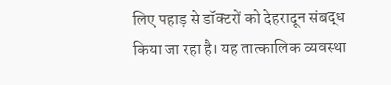लिए पहाड़ से डॉक्टरों को देहरादून संबद्ध किया जा रहा है। यह तात्कालिक व्यवस्था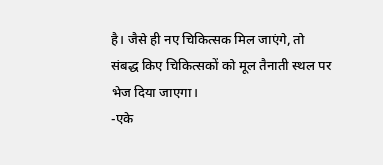है। जैसे ही नए चिकित्सक मिल जाएंगे, तो संबद्ध किए चिकित्सकों को मूल तैनाती स्थल पर भेज दिया जाएगा।
-एके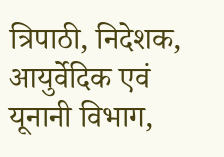त्रिपाठी, निदेशक, आयुर्वेदिक एवं यूनानी विभाग,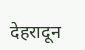देहरादून